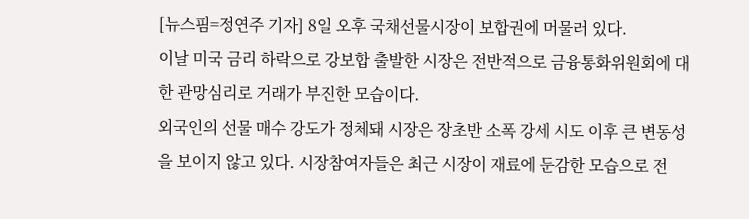[뉴스핌=정연주 기자] 8일 오후 국채선물시장이 보합권에 머물러 있다.
이날 미국 금리 하락으로 강보합 출발한 시장은 전반적으로 금융통화위원회에 대한 관망심리로 거래가 부진한 모습이다.
외국인의 선물 매수 강도가 정체돼 시장은 장초반 소폭 강세 시도 이후 큰 변동성을 보이지 않고 있다. 시장참여자들은 최근 시장이 재료에 둔감한 모습으로 전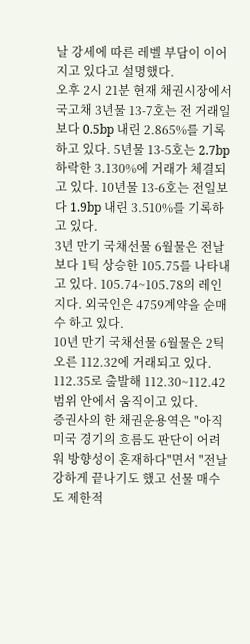날 강세에 따른 레벨 부담이 이어지고 있다고 설명했다.
오후 2시 21분 현재 채권시장에서 국고채 3년물 13-7호는 전 거래일보다 0.5bp 내린 2.865%를 기록하고 있다. 5년물 13-5호는 2.7bp 하락한 3.130%에 거래가 체결되고 있다. 10년물 13-6호는 전일보다 1.9bp 내린 3.510%를 기록하고 있다.
3년 만기 국채선물 6월물은 전날보다 1틱 상승한 105.75를 나타내고 있다. 105.74~105.78의 레인지다. 외국인은 4759계약을 순매수 하고 있다.
10년 만기 국채선물 6월물은 2틱 오른 112.32에 거래되고 있다. 112.35로 출발해 112.30~112.42 범위 안에서 움직이고 있다.
증권사의 한 채권운용역은 "아직 미국 경기의 흐름도 판단이 어려워 방향성이 혼재하다"면서 "전날 강하게 끝나기도 했고 선물 매수도 제한적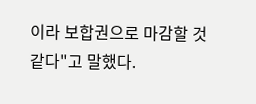이라 보합권으로 마감할 것 같다"고 말했다.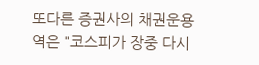또다른 증권사의 채권운용역은 "코스피가 장중 다시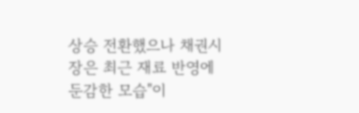상승 전환했으나 채권시장은 최근 재료 반영에 둔감한 모습"이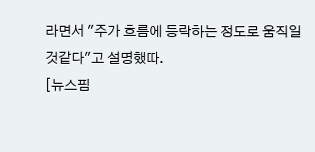라면서 "주가 흐름에 등락하는 정도로 움직일 것같다"고 설명했따.
[뉴스핌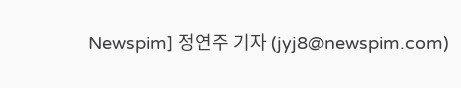Newspim] 정연주 기자 (jyj8@newspim.com)